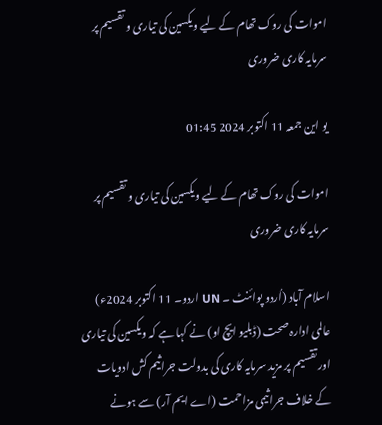اموات کی روک تھام کے لیے ویکسین کی تیاری و تقسیم پر سرمایہ کاری ضروری

یو این جمعہ 11 اکتوبر 2024 01:45

اموات کی روک تھام کے لیے ویکسین کی تیاری و تقسیم پر سرمایہ کاری ضروری

اسلام آباد (اُردو پوائنٹ ۔ UN اردو۔ 11 اکتوبر 2024ء) عالمی ادارہ صحت (ڈبلیو ایچ او) نے کہا ہے کہ ویکسین کی تیاری اور تقسیم پر مزید سرمایہ کاری کی بدولت جراثیم کش ادویات کے خلاف جراثیمی مزاحمت (اے ایم آر) سے ہونے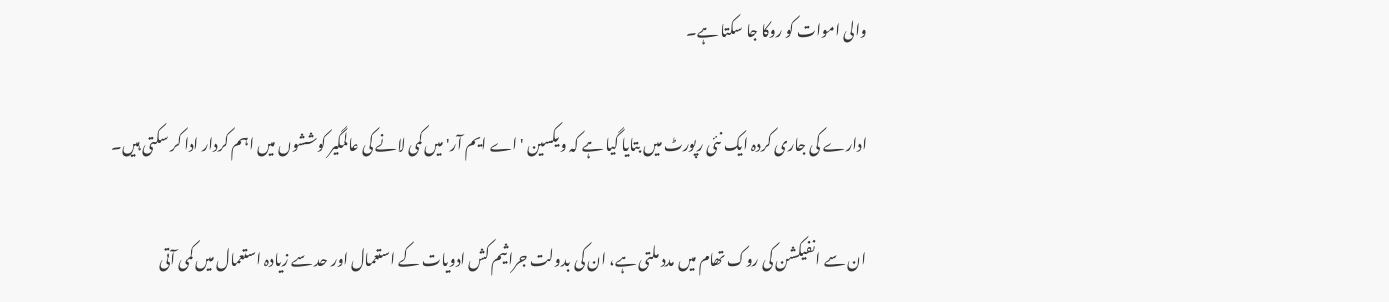والی اموات کو روکا جا سکتا ہے۔

ادارے کی جاری کردہ ایک نئی رپورٹ میں بتایا گیا ہے کہ ویکسین 'اے ایم آر' میں کمی لانے کی عالمگیر کوششوں میں اہم کردار ادا کر سکتی ہیں۔

ان سے انفیکشن کی روک تھام میں مدد ملتی ہے، ان کی بدولت جراثیم کش ادویات کے استعمال اور حد سے زیادہ استعمال میں کمی آتی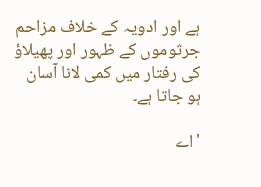ہے اور ادویہ کے خلاف مزاحم جرثوموں کے ظہور اور پھیلاؤ کی رفتار میں کمی لانا آسان ہو جاتا ہے۔

'اے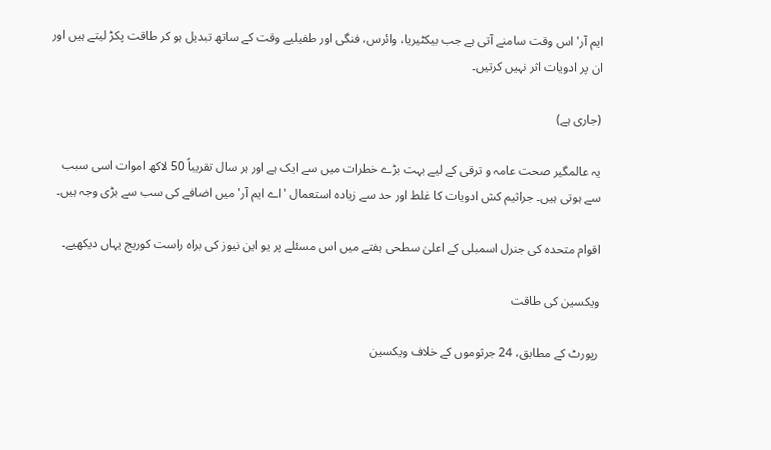ایم آر' اس وقت سامنے آتی ہے جب بیکٹیریا، وائرس، فنگی اور طفیلیے وقت کے ساتھ تبدیل ہو کر طاقت پکڑ لیتے ہیں اور ان پر ادویات اثر نہیں کرتیں۔

(جاری ہے)

یہ عالمگیر صحت عامہ و ترقی کے لیے بہت بڑے خطرات میں سے ایک ہے اور ہر سال تقریباً 50 لاکھ اموات اسی سبب سے ہوتی ہیں۔ جراثیم کش ادویات کا غلط اور حد سے زیادہ استعمال 'اے ایم آر' میں اضافے کی سب سے بڑی وجہ ہیں۔

اقوام متحدہ کی جنرل اسمبلی کے اعلیٰ سطحی ہفتے میں اس مسئلے پر یو این نیوز کی براہ راست کوریج یہاں دیکھیے۔

ویکسین کی طاقت

رپورٹ کے مطابق، 24 جرثوموں کے خلاف ویکسین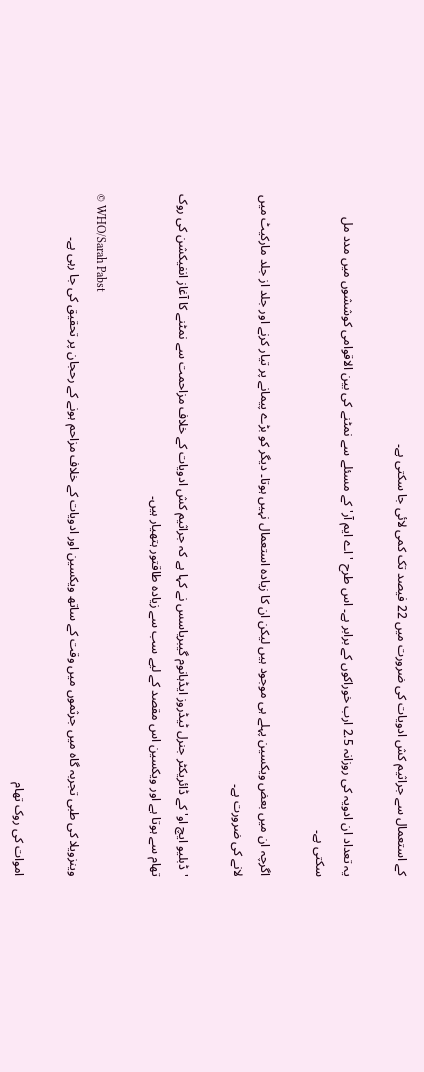کے استعمال سے جراثیم کش ادویات کی ضرورت میں 22 فیصد تک کمی لائی جا سکتی ہے۔

یہ تعداد ان ادویہ کی روزانہ 2.5 ارب خوراکوں کے برابر ہے۔ اس طرح 'اے ایم آر' کے مسئلے سے نمٹنے کی بین الاقوامی کوششوں میں مدد مل سکتی ہے۔

اگرچہ ان میں بعض ویکسین پہلے ہی موجود ہیں لیکن ان کا زیادہ استعمال نہیں ہوتا۔ دیگر کو بڑے پیمانے پر تیار کرنے اور جلد از جلد مارکیٹ میں لانے کی ضرورت ہے۔

'ڈبلیو ایچ او' کے ڈائریکٹر جنرل ٹیڈروز ایڈہانوم گیبریاسس نے کہا ہے کہ جراثیم کش ادویات کے خلاف مزاحمت سے نمٹنے کا آغاز انفیکشن کی روک تھام سے ہوتا ہے اور ویکسین اس مقصد کے لیے سب سے زیادہ طاقتور ہتھیار ہیں۔

© WHO/Sarah Pabst
وینزویلا کی طبی تجربہ گاہ میں جرثموں میں وقت کے ساتھ ویکسین اور ادویات کے خلاف مزاحم ہونے کے رحجان پر تحقیق کی جا رہی ہے۔

اموات کی روک تھام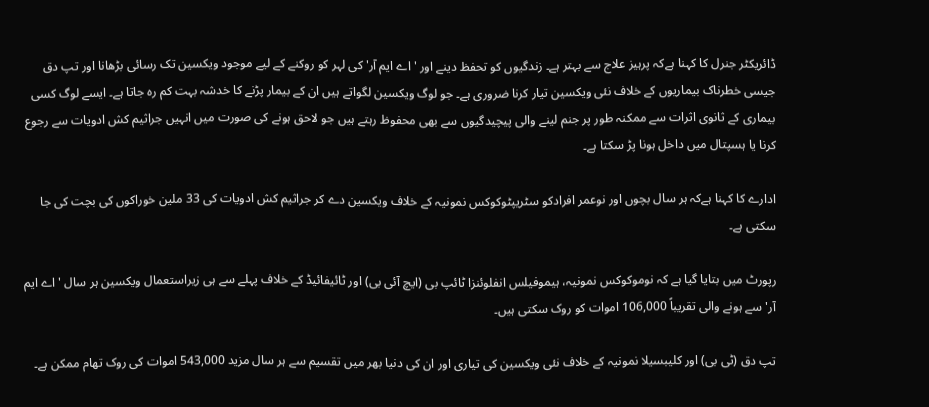ڈائریکٹر جنرل کا کہنا ہےکہ پرہیز علاج سے بہتر ہے۔ زندگیوں کو تحفظ دینے اور 'اے ایم آر' کی لہر کو روکنے کے لیے موجود ویکسین تک رسائی بڑھانا اور تپ دق جیسی خطرناک بیماریوں کے خلاف نئی ویکسین تیار کرنا ضروری ہے۔ جو لوگ ویکسین لگواتے ہیں ان کے بیمار پڑنے کا خدشہ بہت کم رہ جاتا ہے۔ ایسے لوگ کسی بیماری کے ثانوی اثرات سے ممکنہ طور پر جنم لینے والی پیچیدگیوں سے بھی محفوظ رہتے ہیں جو لاحق ہونے کی صورت میں انہیں جراثیم کش ادویات سے رجوع کرنا یا ہسپتال میں داخل ہونا پڑ سکتا ہے۔

ادارے کا کہنا ہےکہ ہر سال بچوں اور نوعمر افرادکو سٹریپٹوکوکس نمونیہ کے خلاف ویکسین دے کر جراثیم کش ادویات کی 33 ملین خوراکوں کی بچت کی جا سکتی ہے۔

رپورٹ میں بتایا گیا ہے کہ نوموکوکس نمونیہ، ہیموفیلس انفلوئنزا ٹائپ بی (ایچ آئی بی) اور ٹائیفائیڈ کے خلاف پہلے سے ہی زیراستعمال ویکسین ہر سال 'اے ایم آر' سے ہونے والی تقریباً 106,000 اموات کو روک سکتی ہیں۔

تپ دق (ٹی بی) اور کلیبسیلا نمونیہ کے خلاف نئی ویکسین کی تیاری اور ان کی دنیا بھر میں تقسیم سے ہر سال مزید 543,000 اموات کی روک تھام ممکن ہے۔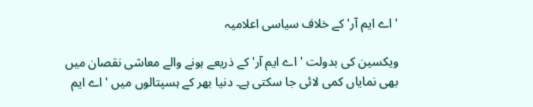'اے ایم آر' کے خلاف سیاسی اعلامیہ

ویکسین کی بدولت 'اے ایم آر' کے ذریعے ہونے والے معاشی نقصان میں بھی نمایاں کمی لائی جا سکتی ہے۔ دنیا بھر کے ہسپتالوں میں 'اے ایم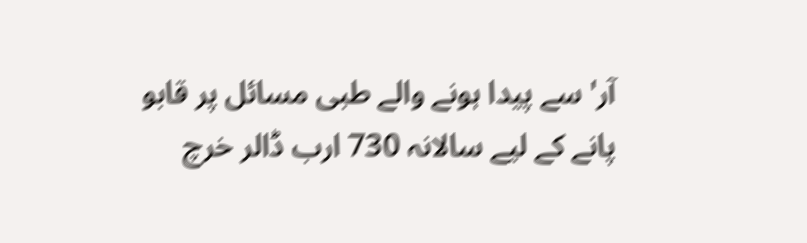آر' سے پیدا ہونے والے طبی مسائل پر قابو پانے کے لیے سالانہ 730 ارب ڈالر خرچ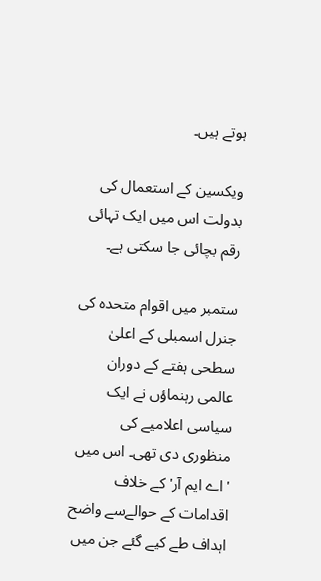ہوتے ہیں۔

ویکسین کے استعمال کی بدولت اس میں ایک تہائی رقم بچائی جا سکتی ہے۔

ستمبر میں اقوام متحدہ کی جنرل اسمبلی کے اعلیٰ سطحی ہفتے کے دوران عالمی رہنماؤں نے ایک سیاسی اعلامیے کی منظوری دی تھی۔ اس میں 'اے ایم آر' کے خلاف اقدامات کے حوالےسے واضح اہداف طے کیے گئے جن میں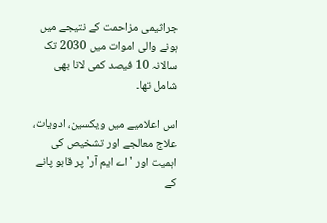جراثیمی مزاحمت کے نتیجے میں ہونے والی اموات میں 2030 تک سالانہ 10 فیصد کمی لانا بھی شامل تھا۔

اس اعلامیے میں ویکسین، ادویات، علاج معالجے اور تشخیص کی اہمیت اور 'اے ایم آر' پر قابو پانے کے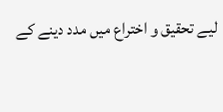لیے تحقیق و اختراع میں مدد دینے کے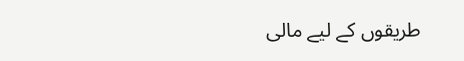طریقوں کے لیے مالی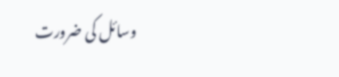وسائل کی ضرورت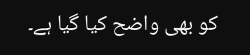کو بھی واضح کیا گیا ہے۔